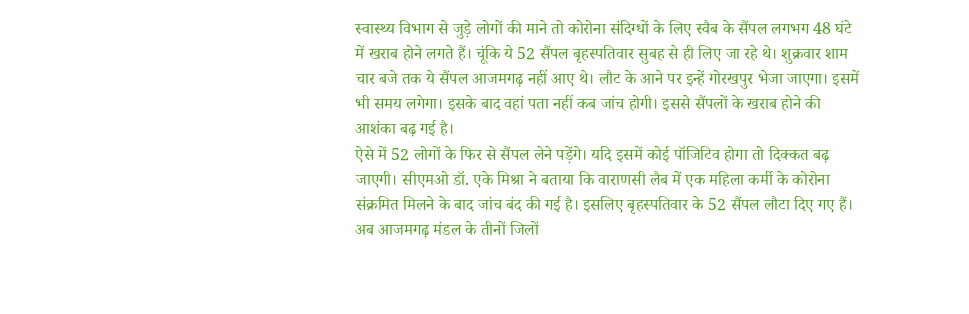स्वास्थ्य विभाग से जुड़े लोगों की माने तो कोरोना संदिग्धों के लिए स्वैब के सैंपल लगभग 48 घंटे में खराब होने लगते हैं। चूंकि ये 52 सैंपल बृहस्पतिवार सुबह से ही लिए जा रहे थे। शुक्रवार शाम चार बजे तक ये सैंपल आजमगढ़ नहीं आए थे। लौट के आने पर इन्हें गोरखपुर भेजा जाएगा। इसमें भी समय लगेगा। इसके बाद वहां पता नहीं कब जांच होगी। इससे सैंपलों के खराब होने की आशंका बढ़ गई है।
ऐसे में 52 लोगों के फिर से सैंपल लेने पड़ेंगे। यदि इसमें कोई पॉजिटिव होगा तो दिक्कत बढ़ जाएगी। सीएमओ डॉ. एके मिश्रा ने बताया कि वाराणसी लैब में एक महिला कर्मी के कोरोना संक्रमित मिलने के बाद जांच बंद की गई है। इसलिए बृहस्पतिवार के 52 सैंपल लौटा दिए गए हैं। अब आजमगढ़ मंडल के तीनों जिलों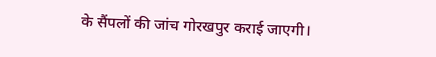के सैंपलों की जांच गोरखपुर कराई जाएगी।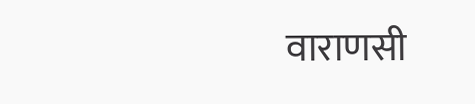वाराणसी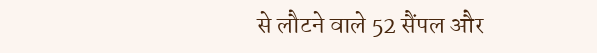से लौटने वाले 52 सैंपल और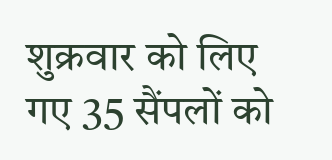शुक्रवार को लिए गए 35 सैंपलों को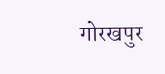गोरखपुर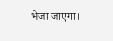भेजा जाएगा।